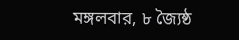মঙ্গলবার, ৮ জ্যৈষ্ঠ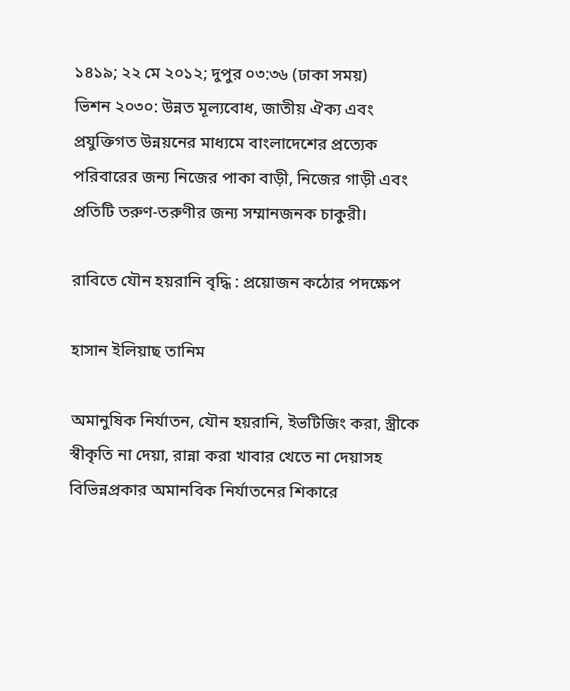১৪১৯; ২২ মে ২০১২; দুপুর ০৩:৩৬ (ঢাকা সময়)
ভিশন ২০৩০: উন্নত মূল্যবোধ, জাতীয় ঐক্য এবং প্রযুক্তিগত উন্নয়নের মাধ্যমে বাংলাদেশের প্রত্যেক পরিবারের জন্য নিজের পাকা বাড়ী, নিজের গাড়ী এবং প্রতিটি তরুণ-তরুণীর জন্য সম্মানজনক চাকুরী।

রাবিতে যৌন হয়রানি বৃদ্ধি : প্রয়োজন কঠোর পদক্ষেপ

হাসান ইলিয়াছ তানিম

অমানুষিক নির্যাতন, যৌন হয়রানি, ইভটিজিং করা, স্ত্রীকে স্বীকৃতি না দেয়া, রান্না করা খাবার খেতে না দেয়াসহ বিভিন্নপ্রকার অমানবিক নির্যাতনের শিকারে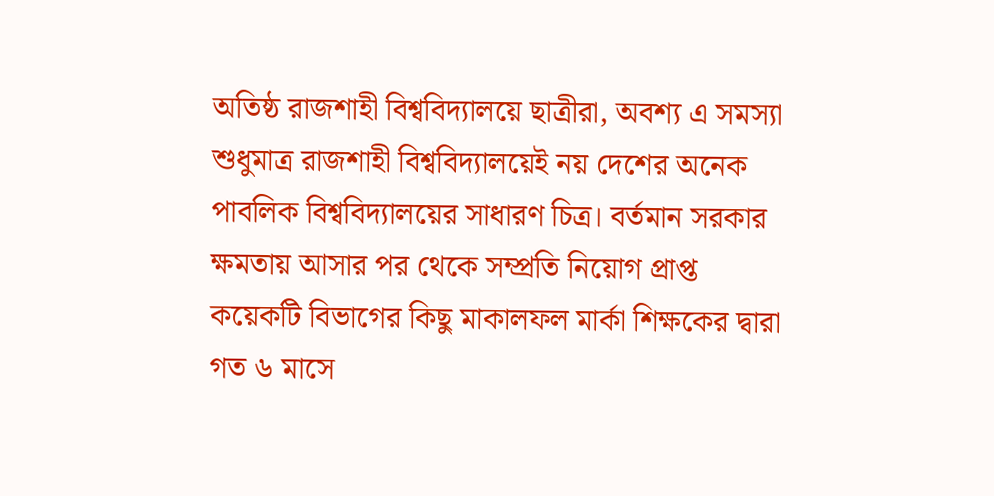অতিষ্ঠ রাজশাহী বিশ্ববিদ্যালয়ে ছাত্রীরা, অবশ্য এ সমস্যা শুধুমাত্র রাজশাহী বিশ্ববিদ্যালয়েই নয় দেশের অনেক পাবলিক বিশ্ববিদ্যালয়ের সাধারণ চিত্র। বর্তমান সরকার ক্ষমতায় আসার পর থেকে সম্প্রতি নিয়োগ প্রাপ্ত কয়েকটি বিভাগের কিছু মাকালফল মার্কা শিক্ষকের দ্বারা গত ৬ মাসে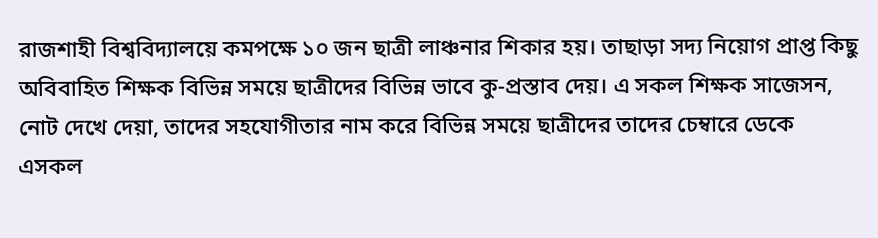রাজশাহী বিশ্ববিদ্যালয়ে কমপক্ষে ১০ জন ছাত্রী লাঞ্চনার শিকার হয়। তাছাড়া সদ্য নিয়োগ প্রাপ্ত কিছু অবিবাহিত শিক্ষক বিভিন্ন সময়ে ছাত্রীদের বিভিন্ন ভাবে কু-প্রস্তাব দেয়। এ সকল শিক্ষক সাজেসন, নোট দেখে দেয়া, তাদের সহযোগীতার নাম করে বিভিন্ন সময়ে ছাত্রীদের তাদের চেম্বারে ডেকে এসকল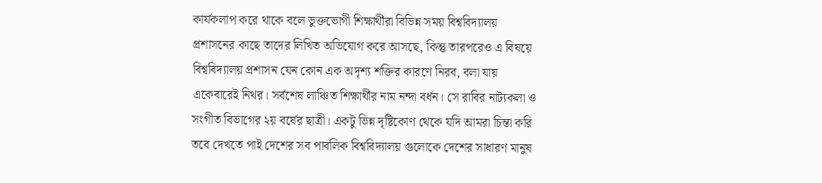কার্যকলাপ করে থাকে বলে ভুক্তভোগী শিক্ষার্থীরা বিভিন্ন সময় বিশ্ববিদ্যালয় প্রশাসনের কাছে তাদের লিখিত অভিযোগ করে আসছে, কিন্তু তারপরেও এ বিষয়ে বিশ্ববিদ্যালয় প্রশাসন যেন কোন এক অদৃশ্য শক্তির কারণে নিরব, বলা যায় একেবারেই নিথর। সর্বশেষ লাঞ্চিত শিক্ষার্থীর নাম নন্দা বর্ধন। সে রাবির নাট্যকলা ও সংগীত বিভাগের ২য় বর্ষের ছাত্রী। একটু ভিন্ন দৃষ্টিকোণ থেকে যদি আমরা চিন্তা করি তবে দেখতে পাই দেশের সব পাবলিক বিশ্ববিদ্যালয় গুলোকে দেশের সাধারণ মানুষ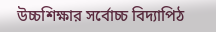উচ্চশিক্ষার সর্বোচ্চ বিদ্যাপিঠ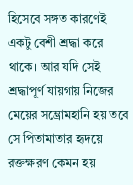হিসেবে সঙ্গত কারণেই একটু বেশী শ্রদ্ধা করে থাকে। আর যদি সেই শ্রদ্ধাপূর্ণ যায়গায় নিজের মেয়ের সম্ভ্রোমহানি হয় তবে সে পিতামাতার হৃদয়ে রক্তক্ষরণ কেমন হয়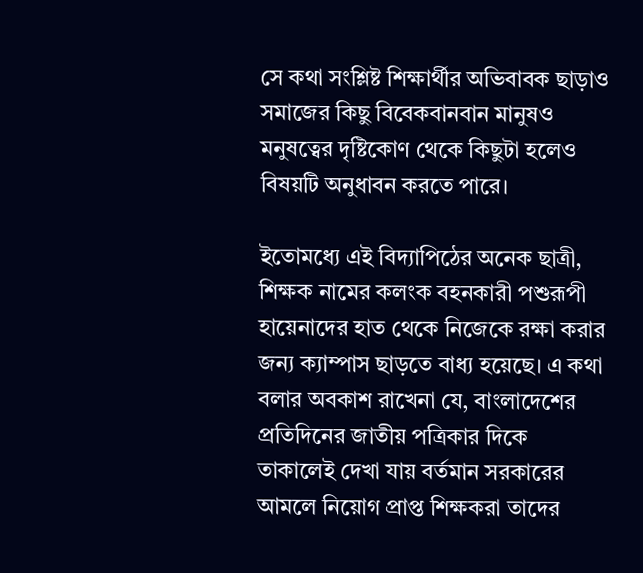সে কথা সংশ্লিষ্ট শিক্ষার্থীর অভিবাবক ছাড়াও সমাজের কিছু বিবেকবানবান মানুষও মনুষত্বের দৃষ্টিকোণ থেকে কিছুটা হলেও বিষয়টি অনুধাবন করতে পারে।

ইতোমধ্যে এই বিদ্যাপিঠের অনেক ছাত্রী, শিক্ষক নামের কলংক বহনকারী পশুরূপী হায়েনাদের হাত থেকে নিজেকে রক্ষা করার জন্য ক্যাম্পাস ছাড়তে বাধ্য হয়েছে। এ কথা বলার অবকাশ রাখেনা যে, বাংলাদেশের প্রতিদিনের জাতীয় পত্রিকার দিকে তাকালেই দেখা যায় বর্তমান সরকারের আমলে নিয়োগ প্রাপ্ত শিক্ষকরা তাদের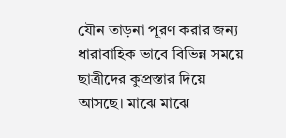যৌন তাড়না পূরণ করার জন্য ধারাবাহিক ভাবে বিভিন্ন সময়ে ছাত্রীদের কুপ্রস্তার দিয়ে আসছে। মাঝে মাঝে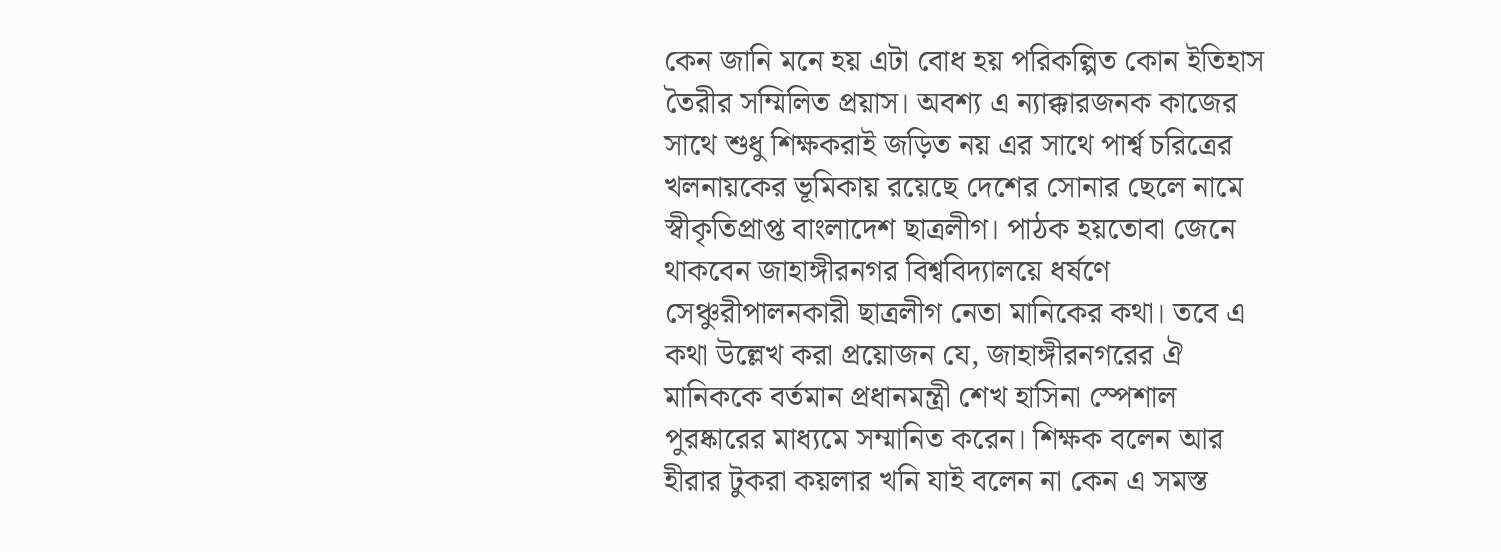কেন জানি মনে হয় এটা বোধ হয় পরিকল্পিত কোন ইতিহাস তৈরীর সম্মিলিত প্রয়াস। অবশ্য এ ন্যাক্কারজনক কাজের সাথে শুধু শিক্ষকরাই জড়িত নয় এর সাথে পার্শ্ব চরিত্রের খলনায়কের ভূমিকায় রয়েছে দেশের সোনার ছেলে নামে স্বীকৃতিপ্রাপ্ত বাংলাদেশ ছাত্রলীগ। পাঠক হয়তোবা জেনে থাকবেন জাহাঙ্গীরনগর বিশ্ববিদ্যালয়ে ধর্ষণে সেঞ্চুরীপালনকারী ছাত্রলীগ নেতা মানিকের কথা। তবে এ কথা উল্লেখ করা প্রয়োজন যে, জাহাঙ্গীরনগরের ঐ মানিককে বর্তমান প্রধানমন্ত্রী শেখ হাসিনা স্পেশাল পুরষ্কারের মাধ্যমে সম্মানিত করেন। শিক্ষক বলেন আর হীরার টুকরা কয়লার খনি যাই বলেন না কেন এ সমস্ত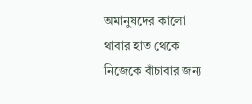অমানুষদের কালো থাবার হাত থেকে নিজেকে বাঁচাবার জন্য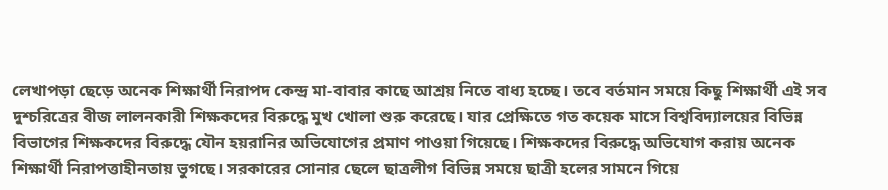লেখাপড়া ছেড়ে অনেক শিক্ষার্থী নিরাপদ কেন্দ্র মা-বাবার কাছে আশ্রয় নিতে বাধ্য হচ্ছে। তবে বর্তমান সময়ে কিছু শিক্ষার্থী এই সব দুশ্চরিত্রের বীজ লালনকারী শিক্ষকদের বিরুদ্ধে মুখ খোলা শুরু করেছে। যার প্রেক্ষিতে গত কয়েক মাসে বিশ্ববিদ্যালয়ের বিভিন্ন বিভাগের শিক্ষকদের বিরুদ্ধে যৌন হয়রানির অভিযোগের প্রমাণ পাওয়া গিয়েছে। শিক্ষকদের বিরুদ্ধে অভিযোগ করায় অনেক শিক্ষার্থী নিরাপত্তাহীনতায় ভুগছে। সরকারের সোনার ছেলে ছাত্রলীগ বিভিন্ন সময়ে ছাত্রী হলের সামনে গিয়ে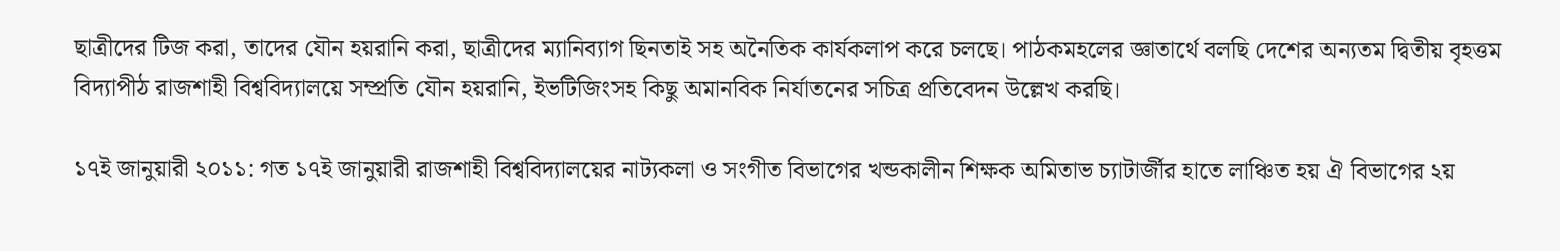ছাত্রীদের টিজ করা, তাদের যৌন হয়রানি করা, ছাত্রীদের ম্যানিব্যাগ ছিনতাই সহ অনৈতিক কার্যকলাপ করে চলছে। পাঠকমহলের জ্ঞাতার্থে বলছি দেশের অন্যতম দ্বিতীয় বৃহত্তম বিদ্যাপীঠ রাজশাহী বিশ্ববিদ্যালয়ে সম্প্রতি যৌন হয়রানি, ইভটিজিংসহ কিছু অমানবিক নির্যাতনের সচিত্র প্রতিবেদন উল্লেখ করছি।

১৭ই জানুয়ারী ২০১১: গত ১৭ই জানুয়ারী রাজশাহী বিশ্ববিদ্যালয়ের নাট্যকলা ও সংগীত বিভাগের খন্ডকালীন শিক্ষক অমিতাভ চ্যাটার্জীর হাতে লাঞ্চিত হয় ঐ বিভাগের ২য়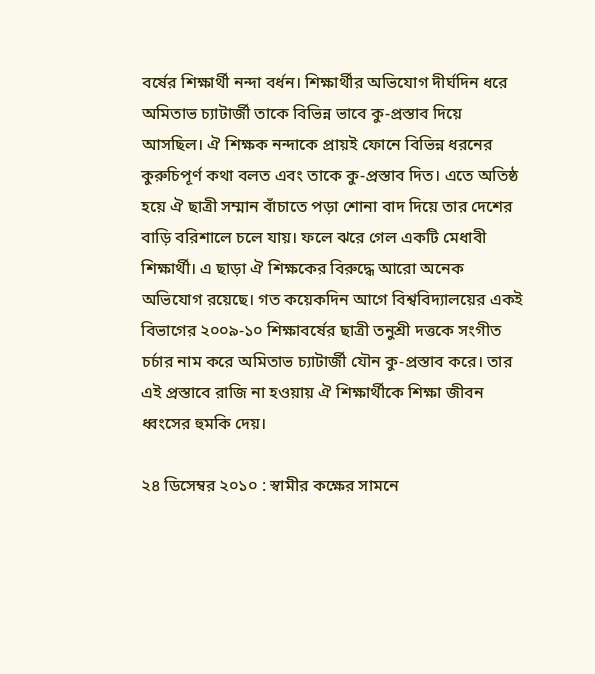বর্ষের শিক্ষার্থী নন্দা বর্ধন। শিক্ষার্থীর অভিযোগ দীর্ঘদিন ধরে অমিতাভ চ্যাটার্জী তাকে বিভিন্ন ভাবে কু-প্রস্তাব দিয়ে আসছিল। ঐ শিক্ষক নন্দাকে প্রায়ই ফোনে বিভিন্ন ধরনের কুরুচিপূর্ণ কথা বলত এবং তাকে কু-প্রস্তাব দিত। এতে অতিষ্ঠ হয়ে ঐ ছাত্রী সম্মান বাঁচাতে পড়া শোনা বাদ দিয়ে তার দেশের বাড়ি বরিশালে চলে যায়। ফলে ঝরে গেল একটি মেধাবী শিক্ষার্থী। এ ছাড়া ঐ শিক্ষকের বিরুদ্ধে আরো অনেক অভিযোগ রয়েছে। গত কয়েকদিন আগে বিশ্ববিদ্যালয়ের একই বিভাগের ২০০৯-১০ শিক্ষাবর্ষের ছাত্রী তনুশ্রী দত্তকে সংগীত চর্চার নাম করে অমিতাভ চ্যাটার্জী যৌন কু-প্রস্তাব করে। তার এই প্রস্তাবে রাজি না হওয়ায় ঐ শিক্ষার্থীকে শিক্ষা জীবন ধ্বংসের হুমকি দেয়।

২৪ ডিসেম্বর ২০১০ : স্বামীর কক্ষের সামনে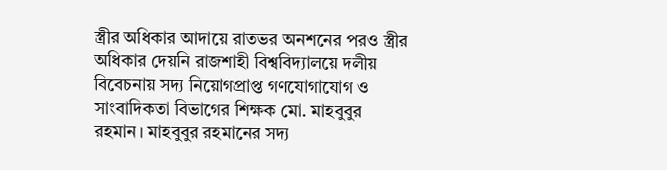স্ত্রীর অধিকার আদায়ে রাতভর অনশনের পরও স্ত্রীর অধিকার দেয়নি রাজশাহী বিশ্ববিদ্যালয়ে দলীয় বিবেচনায় সদ্য নিয়োগপ্রাপ্ত গণযোগাযোগ ও সাংবাদিকতা বিভাগের শিক্ষক মো. মাহবুবুর রহমান। মাহবুবুর রহমানের সদ্য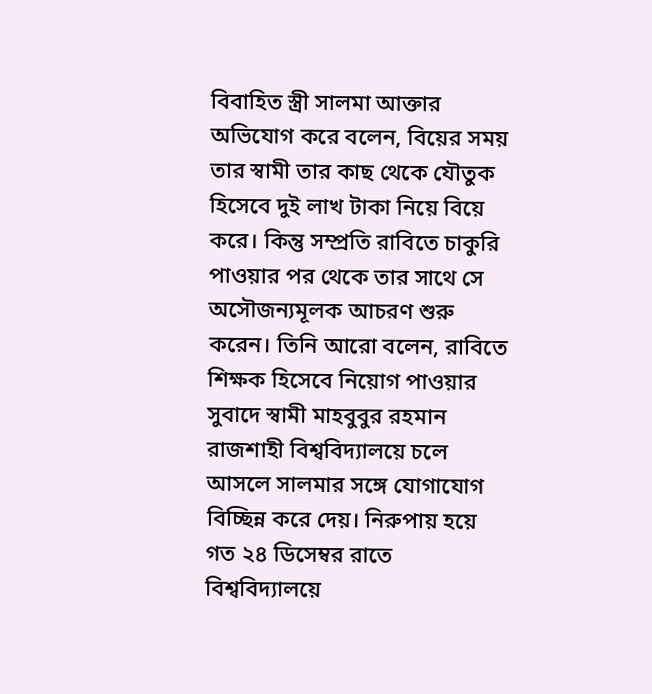বিবাহিত স্ত্রী সালমা আক্তার অভিযোগ করে বলেন, বিয়ের সময় তার স্বামী তার কাছ থেকে যৌতুক হিসেবে দুই লাখ টাকা নিয়ে বিয়ে করে। কিন্তু সম্প্রতি রাবিতে চাকুরি পাওয়ার পর থেকে তার সাথে সে অসৌজন্যমূলক আচরণ শুরু করেন। তিনি আরো বলেন, রাবিতে শিক্ষক হিসেবে নিয়োগ পাওয়ার সুবাদে স্বামী মাহবুবুর রহমান রাজশাহী বিশ্ববিদ্যালয়ে চলে আসলে সালমার সঙ্গে যোগাযোগ বিচ্ছিন্ন করে দেয়। নিরুপায় হয়ে গত ২৪ ডিসেম্বর রাতে বিশ্ববিদ্যালয়ে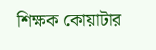শিক্ষক কোয়াটার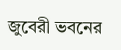জুবেরী ভবনের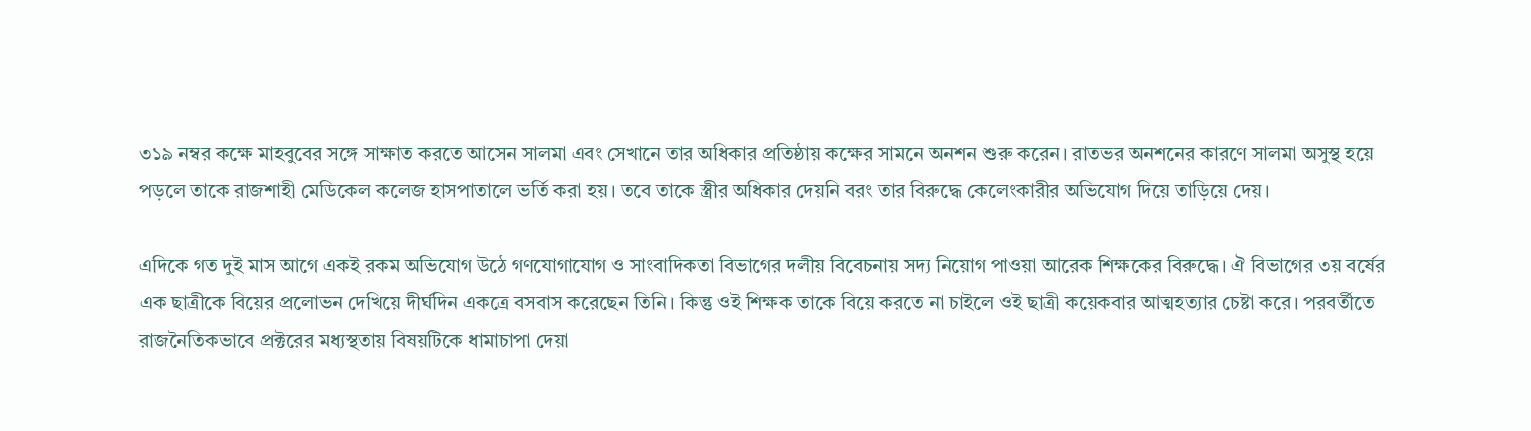৩১৯ নম্বর কক্ষে মাহবুবের সঙ্গে সাক্ষাত করতে আসেন সালমা এবং সেখানে তার অধিকার প্রতিষ্ঠায় কক্ষের সামনে অনশন শুরু করেন। রাতভর অনশনের কারণে সালমা অসুস্থ হয়ে পড়লে তাকে রাজশাহী মেডিকেল কলেজ হাসপাতালে ভর্তি করা হয়। তবে তাকে স্ত্রীর অধিকার দেয়নি বরং তার বিরুদ্ধে কেলেংকারীর অভিযোগ দিয়ে তাড়িয়ে দেয়।

এদিকে গত দুই মাস আগে একই রকম অভিযোগ উঠে গণযোগাযোগ ও সাংবাদিকতা বিভাগের দলীয় বিবেচনায় সদ্য নিয়োগ পাওয়া আরেক শিক্ষকের বিরুদ্ধে। ঐ বিভাগের ৩য় বর্ষের এক ছাত্রীকে বিয়ের প্রলোভন দেখিয়ে দীর্ঘদিন একত্রে বসবাস করেছেন তিনি। কিন্তু ওই শিক্ষক তাকে বিয়ে করতে না চাইলে ওই ছাত্রী কয়েকবার আত্মহত্যার চেষ্টা করে। পরবর্তীতে রাজনৈতিকভাবে প্রক্টরের মধ্যস্থতায় বিষয়টিকে ধামাচাপা দেয়া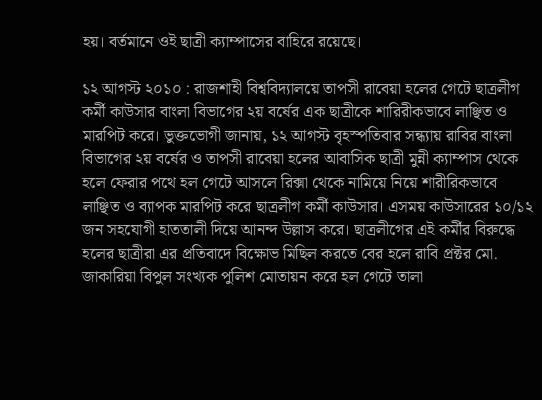হয়। বর্তমানে ওই ছাত্রী ক্যাম্পাসের বাহিরে রয়েছে।

১২ আগস্ট ২০১০ : রাজশাহী বিশ্ববিদ্যালয়ে তাপসী রাবেয়া হলের গেটে ছাত্রলীগ কর্মী কাউসার বাংলা বিভাগের ২য় বর্ষের এক ছাত্রীকে শারিরীকভাবে লাঞ্ছিত ও মারপিট করে। ভুক্তভোগী জানায়, ১২ আগস্ট বৃহস্পতিবার সন্ধ্যায় রাবির বাংলা বিভাগের ২য় বর্ষের ও তাপসী রাবেয়া হলের আবাসিক ছাত্রী মুন্নী ক্যাম্পাস থেকে হলে ফেরার পথে হল গেটে আসলে রিক্সা থেকে নামিয়ে নিয়ে শারীরিকভাবে লাঞ্ছিত ও ব্যাপক মারপিট করে ছাত্রলীগ কর্মী কাউসার। এসময় কাউসারের ১০/১২ জন সহযোগী হাততালী দিয়ে আনন্দ উল্লাস করে। ছাত্রলীগের এই কর্মীর বিরুদ্ধে হলের ছাত্রীরা এর প্রতিবাদে বিক্ষোভ মিছিল করতে বের হলে রাবি প্রক্টর মো. জাকারিয়া বিপুল সংখ্যক পুলিশ মোতায়ন করে হল গেটে তালা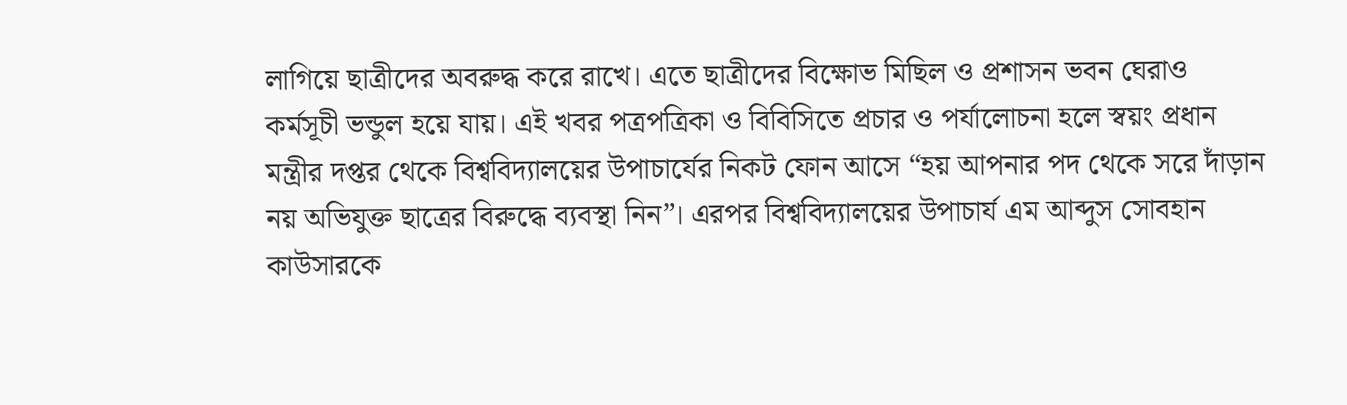লাগিয়ে ছাত্রীদের অবরুদ্ধ করে রাখে। এতে ছাত্রীদের বিক্ষোভ মিছিল ও প্রশাসন ভবন ঘেরাও কর্মসূচী ভন্ডুল হয়ে যায়। এই খবর পত্রপত্রিকা ও বিবিসিতে প্রচার ও পর্যালোচনা হলে স্বয়ং প্রধান মন্ত্রীর দপ্তর থেকে বিশ্ববিদ্যালয়ের উপাচার্যের নিকট ফোন আসে “হয় আপনার পদ থেকে সরে দাঁড়ান নয় অভিযুক্ত ছাত্রের বিরুদ্ধে ব্যবস্থা নিন”। এরপর বিশ্ববিদ্যালয়ের উপাচার্য এম আব্দুস সোবহান কাউসারকে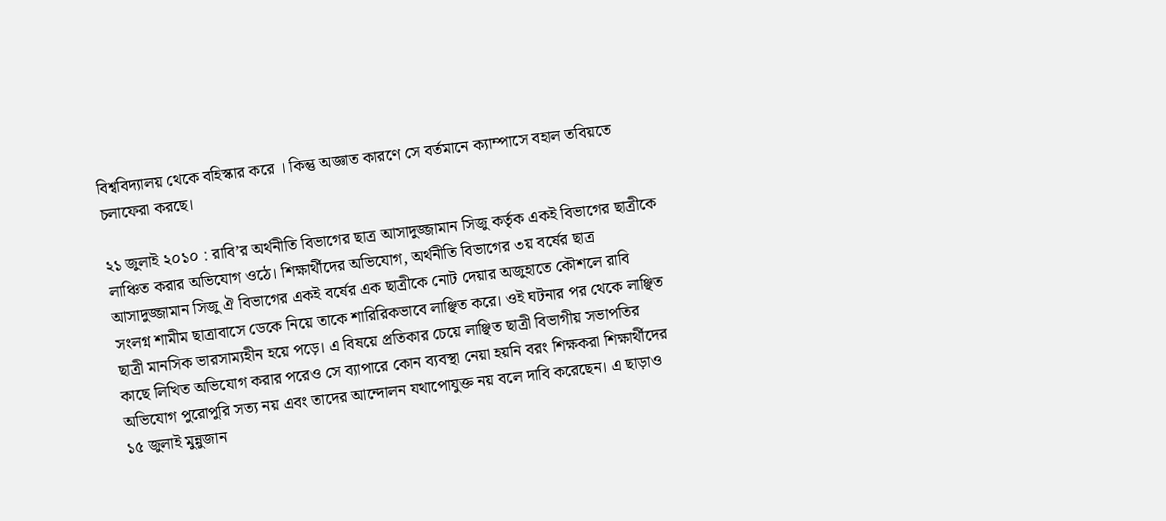বিশ্ববিদ্যালয় থেকে বহিস্কার করে । কিন্তু অজ্ঞাত কারণে সে বর্তমানে ক্যাম্পাসে বহাল তবিয়তে চলাফেরা করছে।

২১ জুলাই ২০১০ : রাবি’র অর্থনীতি বিভাগের ছাত্র আসাদুজ্জামান সিজু কর্তৃক একই বিভাগের ছাত্রীকে লাঞ্চিত করার অভিযোগ ওঠে। শিক্ষার্থীদের অভিযোগ, অর্থনীতি বিভাগের ৩য় বর্ষের ছাত্র আসাদুজ্জামান সিজু ঐ বিভাগের একই বর্ষের এক ছাত্রীকে নোট দেয়ার অজুহাতে কৌশলে রাবি সংলগ্ন শামীম ছাত্রাবাসে ডেকে নিয়ে তাকে শারিরিকভাবে লাঞ্ছিত করে। ওই ঘটনার পর থেকে লাঞ্ছিত ছাত্রী মানসিক ভারসাম্যহীন হয়ে পড়ে। এ বিষয়ে প্রতিকার চেয়ে লাঞ্ছিত ছাত্রী বিভাগীয় সভাপতির কাছে লিখিত অভিযোগ করার পরেও সে ব্যাপারে কোন ব্যবস্থা নেয়া হয়নি বরং শিক্ষকরা শিক্ষার্থীদের অভিযোগ পুরোপুরি সত্য নয় এবং তাদের আন্দোলন যথাপোযুক্ত নয় বলে দাবি করেছেন। এ ছাড়াও ১৫ জুলাই মুন্নুজান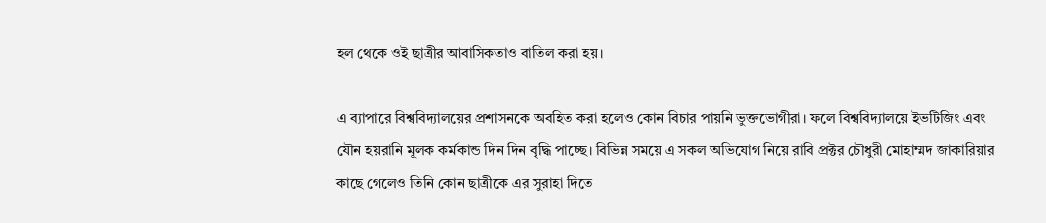হল থেকে ওই ছাত্রীর আবাসিকতাও বাতিল করা হয়।

এ ব্যাপারে বিশ্ববিদ্যালয়ের প্রশাসনকে অবহিত করা হলেও কোন বিচার পায়নি ভুক্তভোগীরা। ফলে বিশ্ববিদ্যালয়ে ইভটিজিং এবং যৌন হয়রানি মূলক কর্মকান্ড দিন দিন বৃদ্ধি পাচ্ছে। বিভিন্ন সময়ে এ সকল অভিযোগ নিয়ে রাবি প্রক্টর চৌধুরী মোহাম্মদ জাকারিয়ার কাছে গেলেও তিনি কোন ছাত্রীকে এর সুরাহা দিতে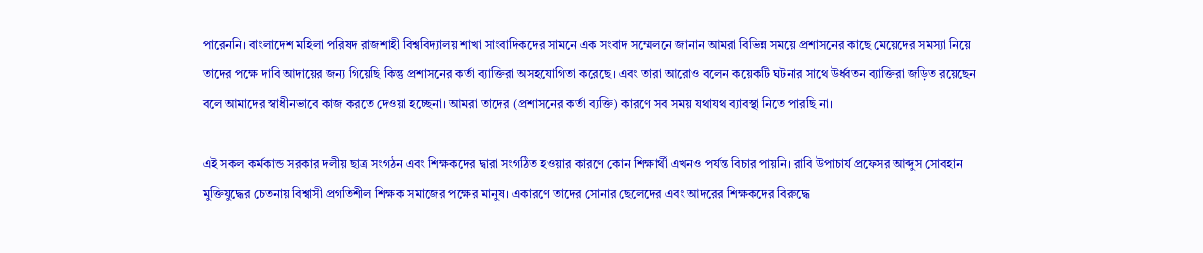পারেননি। বাংলাদেশ মহিলা পরিষদ রাজশাহী বিশ্ববিদ্যালয় শাখা সাংবাদিকদের সামনে এক সংবাদ সম্মেলনে জানান আমরা বিভিন্ন সময়ে প্রশাসনের কাছে মেয়েদের সমস্যা নিয়ে তাদের পক্ষে দাবি আদায়ের জন্য গিয়েছি কিন্তু প্রশাসনের কর্তা ব্যাক্তিরা অসহযোগিতা করেছে। এবং তারা আরোও বলেন কয়েকটি ঘটনার সাথে উর্ধ্বতন ব্যাক্তিরা জড়িত রয়েছেন বলে আমাদের স্বাধীনভাবে কাজ করতে দেওয়া হচ্ছেনা। আমরা তাদের (প্রশাসনের কর্তা ব্যক্তি) কারণে সব সময় যথাযথ ব্যাবস্থা নিতে পারছি না।

এই সকল কর্মকান্ড সরকার দলীয় ছাত্র সংগঠন এবং শিক্ষকদের দ্বারা সংগঠিত হওয়ার কারণে কোন শিক্ষার্থী এখনও পর্যন্ত বিচার পায়নি। রাবি উপাচার্য প্রফেসর আব্দুস সোবহান মুক্তিযুদ্ধের চেতনায় বিশ্বাসী প্রগতিশীল শিক্ষক সমাজের পক্ষের মানুষ। একারণে তাদের সোনার ছেলেদের এবং আদরের শিক্ষকদের বিরুদ্ধে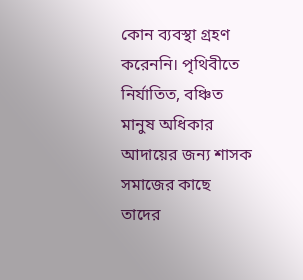কোন ব্যবস্থা গ্রহণ করেননি। পৃথিবীতে নির্যাতিত, বঞ্চিত মানুষ অধিকার আদায়ের জন্য শাসক সমাজের কাছে তাদের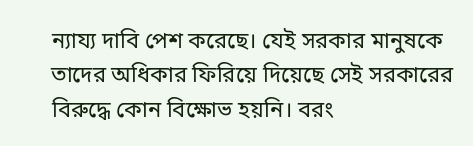ন্যায্য দাবি পেশ করেছে। যেই সরকার মানুষকে তাদের অধিকার ফিরিয়ে দিয়েছে সেই সরকারের বিরুদ্ধে কোন বিক্ষোভ হয়নি। বরং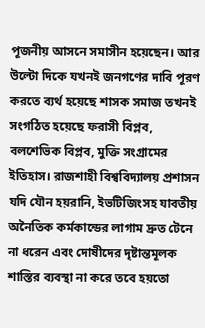পূজনীয় আসনে সমাসীন হয়েছেন। আর উল্টো দিকে যখনই জনগণের দাবি পূরণ করতে ব্যর্থ হয়েছে শাসক সমাজ তখনই সংগঠিত হয়েছে ফরাসী বিপ্লব, বলশেভিক বিপ্লব, মুক্তি সংগ্রামের ইতিহাস। রাজশাহী বিশ্ববিদ্যালয় প্রশাসন যদি যৌন হয়রানি, ইভটিজিংসহ যাবতীয় অনৈতিক কর্মকান্ডের লাগাম দ্রুত টেনে না ধরেন এবং দোষীদের দৃষ্টান্তমূলক শাস্তির ব্যবস্থা না করে তবে হয়তো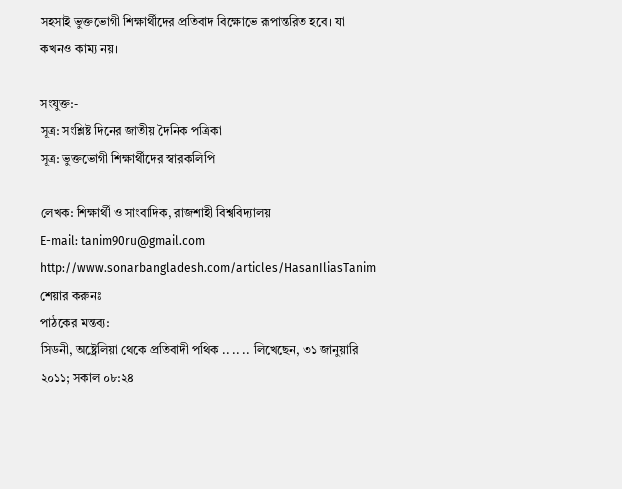সহসাই ভুক্তভোগী শিক্ষার্থীদের প্রতিবাদ বিক্ষোভে রূপান্তরিত হবে। যা কখনও কাম্য নয়।

সংযুক্ত:-
সূত্র: সংশ্লিষ্ট দিনের জাতীয় দৈনিক পত্রিকা
সূত্র: ভুক্তভোগী শিক্ষার্থীদের স্বারকলিপি

লেখক: শিক্ষার্থী ও সাংবাদিক, রাজশাহী বিশ্ববিদ্যালয়
E-mail: tanim90ru@gmail.com
http://www.sonarbangladesh.com/articles/HasanIliasTanim
শেয়ার করুনঃ
পাঠকের মন্তব্য:
সিডনী, অষ্ট্রেলিয়া থেকে প্রতিবাদী পথিক .. .. .. লিখেছেন, ৩১ জানুয়ারি ২০১১; সকাল ০৮:২৪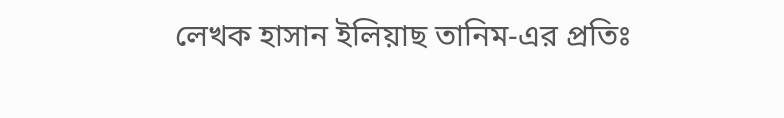লেখক হাসান ইলিয়াছ তানিম-এর প্রতিঃ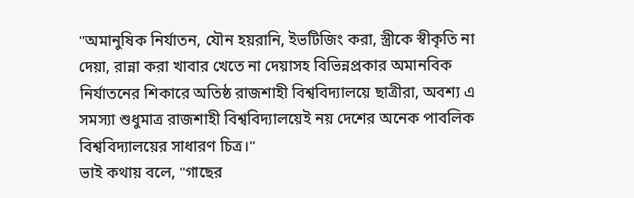"অমানুষিক নির্যাতন, যৌন হয়রানি, ইভটিজিং করা, স্ত্রীকে স্বীকৃতি না দেয়া, রান্না করা খাবার খেতে না দেয়াসহ বিভিন্নপ্রকার অমানবিক নির্যাতনের শিকারে অতিষ্ঠ রাজশাহী বিশ্ববিদ্যালয়ে ছাত্রীরা, অবশ্য এ সমস্যা শুধুমাত্র রাজশাহী বিশ্ববিদ্যালয়েই নয় দেশের অনেক পাবলিক বিশ্ববিদ্যালয়ের সাধারণ চিত্র।"
ভাই কথায় বলে, "গাছের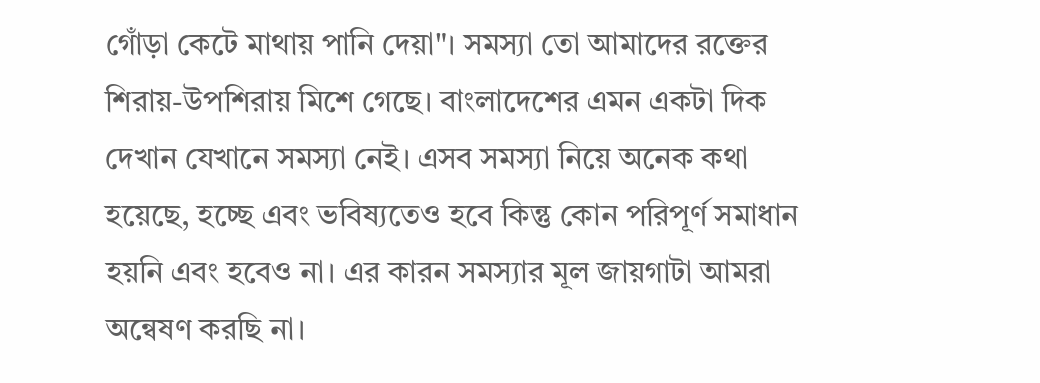গোঁড়া কেটে মাথায় পানি দেয়া"। সমস্যা তো আমাদের রক্তের শিরায়-উপশিরায় মিশে গেছে। বাংলাদেশের এমন একটা দিক দেখান যেখানে সমস্যা নেই। এসব সমস্যা নিয়ে অনেক কথা হয়েছে, হচ্ছে এবং ভবিষ্যতেও হবে কিন্তু কোন পরিপূর্ণ সমাধান হয়নি এবং হবেও না। এর কারন সমস্যার মূল জায়গাটা আমরা অন্বেষণ করছি না।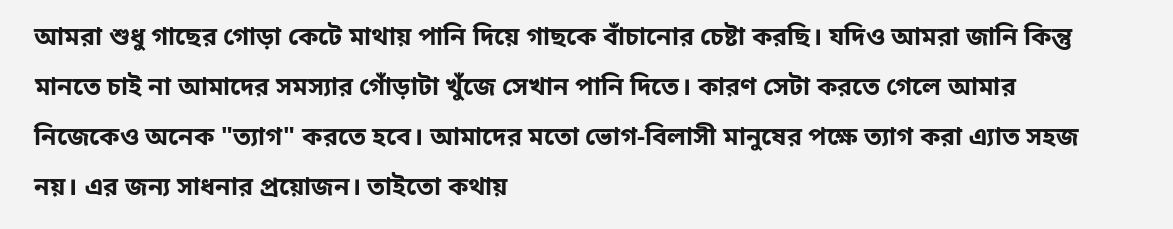আমরা শুধু গাছের গোড়া কেটে মাথায় পানি দিয়ে গাছকে বাঁচানোর চেষ্টা করছি। যদিও আমরা জানি কিন্তু মানতে চাই না আমাদের সমস্যার গোঁড়াটা খুঁজে সেখান পানি দিতে। কারণ সেটা করতে গেলে আমার নিজেকেও অনেক "ত্যাগ" করতে হবে। আমাদের মতো ভোগ-বিলাসী মানুষের পক্ষে ত্যাগ করা এ্যাত সহজ নয়। এর জন্য সাধনার প্রয়োজন। তাইতো কথায়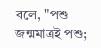বলে, "পশু জন্মমাত্রই পশু;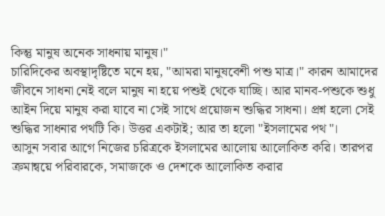কিন্তু মানুষ অনেক সাধনায় মানুষ।"
চারিদিকের অবস্থাদৃষ্টিতে মনে হয়, "আমরা মানুষবেশী পশু মাত্র।" কারন আমাদের জীবনে সাধনা নেই বলে মানুষ না হয়ে পশুই থেকে যাচ্ছি। আর মানব-পশুকে শুধু আইন দিয়ে মানুষ করা যাবে না সেই সাথে প্রয়োজন শুদ্ধির সাধনা। প্রশ্ন হলো সেই শুদ্ধির সাধনার পথটি কি। উত্তর একটাই; আর তা হলো "ইসলামের পথ"।
আসুন সবার আগে নিজের চরিত্রকে ইসলামের আলোয় আলোকিত করি। তারপর ক্রমান্বয়ে পরিবারকে, সমাজকে ও দেশকে আলোকিত করার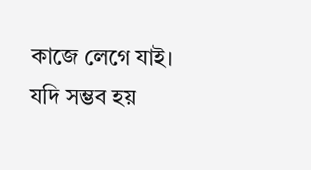কাজে লেগে যাই। যদি সম্ভব হয়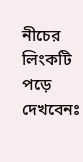নীচের লিংকটি পড়ে দেখবেনঃ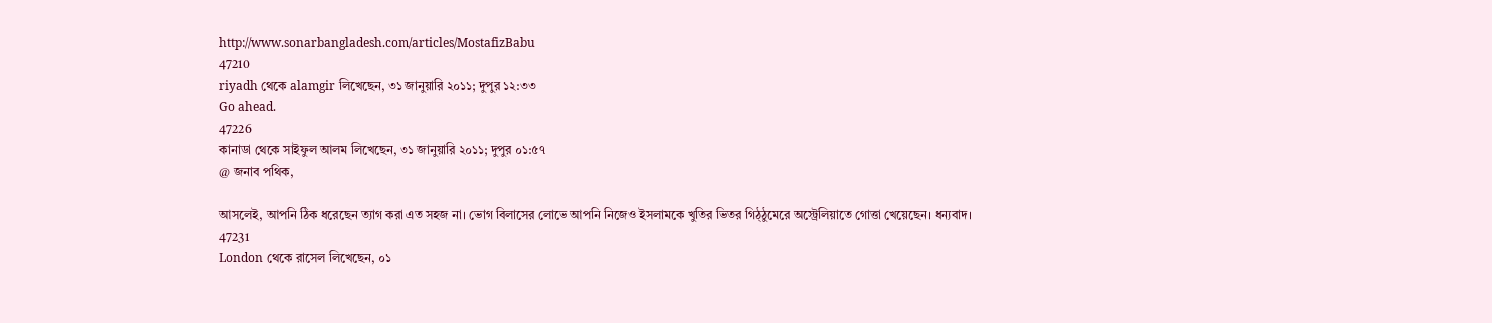http://www.sonarbangladesh.com/articles/MostafizBabu
47210
riyadh থেকে alamgir লিখেছেন, ৩১ জানুয়ারি ২০১১; দুপুর ১২:৩৩
Go ahead.
47226
কানাডা থেকে সাইফুল আলম লিখেছেন, ৩১ জানুয়ারি ২০১১; দুপুর ০১:৫৭
@ জনাব পথিক,

আসলেই, আপনি ঠিক ধরেছেন ত্যাগ করা এত সহজ না। ভোগ বিলাসের লোভে আপনি নিজেও ইসলামকে খুতির ভিতর গিঠ্ঠুমেরে অস্ট্রেলিয়াতে গোত্তা খেয়েছেন। ধন্যবাদ।
47231
London থেকে রাসেল লিখেছেন, ০১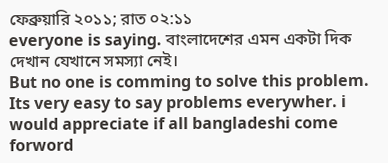ফেব্রুয়ারি ২০১১; রাত ০২:১১
everyone is saying. বাংলাদেশের এমন একটা দিক দেখান যেখানে সমস্যা নেই।
But no one is comming to solve this problem. Its very easy to say problems everywher. i would appreciate if all bangladeshi come forword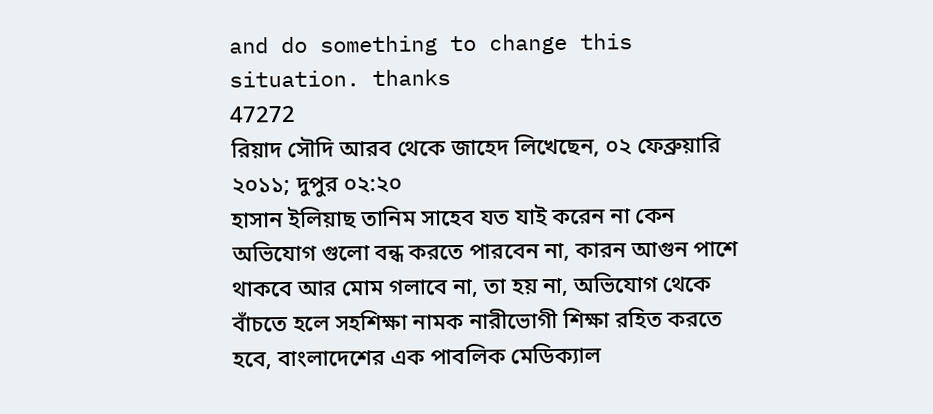and do something to change this situation. thanks
47272
রিয়াদ সৌদি আরব থেকে জাহেদ লিখেছেন, ০২ ফেব্রুয়ারি ২০১১; দুপুর ০২:২০
হাসান ইলিয়াছ তানিম সাহেব যত যাই করেন না কেন অভিযোগ গুলো বন্ধ করতে পারবেন না, কারন আগুন পাশে থাকবে আর মোম গলাবে না, তা হয় না, অভিযোগ থেকে বাঁচতে হলে সহশিক্ষা নামক নারীভোগী শিক্ষা রহিত করতে হবে, বাংলাদেশের এক পাবলিক মেডিক্যাল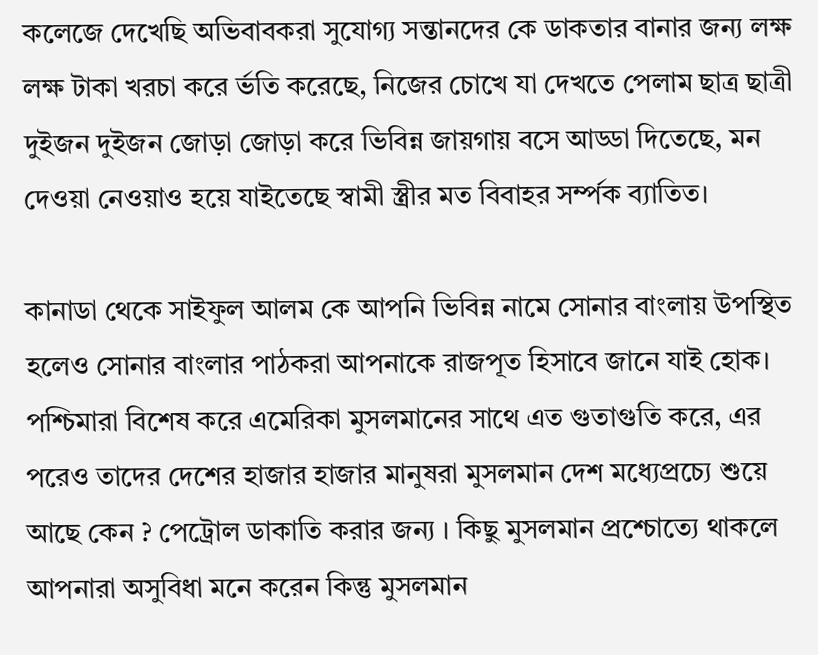কলেজে দেখেছি অভিবাবকরা সুযোগ্য সন্তানদের কে ডাকতার বানার জন্য লক্ষ লক্ষ টাকা খরচা করে র্ভতি করেছে, নিজের চোখে যা দেখতে পেলাম ছাত্র ছাত্রী দুইজন দুইজন জোড়া জোড়া করে ভিবিন্ন জায়গায় বসে আড্ডা দিতেছে, মন দেওয়া নেওয়াও হয়ে যাইতেছে স্বামী স্ত্রীর মত বিবাহর সর্ম্পক ব্যাতিত।

কানাডা থেকে সাইফুল আলম কে আপনি ভিবিন্ন নামে সোনার বাংলায় উপস্থিত হলেও সোনার বাংলার পাঠকরা আপনাকে রাজপূত হিসাবে জানে যাই হোক।
পশ্চিমারা বিশেষ করে এমেরিকা মুসলমানের সাথে এত গুতাগুতি করে, এর পরেও তাদের দেশের হাজার হাজার মানুষরা মুসলমান দেশ মধ্যেপ্রচ্যে শুয়ে আছে কেন ? পেট্রোল ডাকাতি করার জন্য । কিছু মুসলমান প্রশ্চোত্যে থাকলে আপনারা অসুবিধা মনে করেন কিন্তু মুসলমান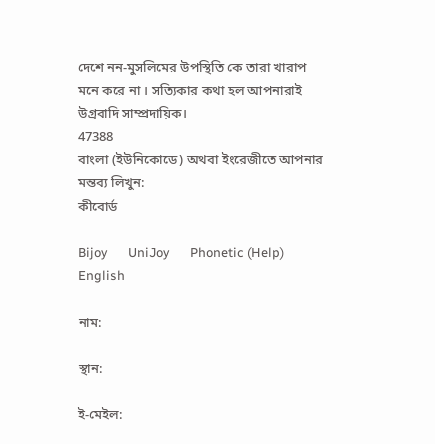দেশে নন-মুসলিমের উপস্থিতি কে তারা খারাপ মনে করে না । সত্যিকার কথা হল আপনারাই উগ্রবাদি সাম্প্রদায়িক।
47388
বাংলা (ইউনিকোডে) অথবা ইংরেজীতে আপনার মন্তব্য লিখুন:
কীবোর্ড

Bijoy       UniJoy       Phonetic (Help)       English

নাম:

স্থান:

ই-মেইল: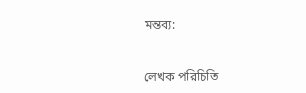মন্তব্য:


লেখক পরিচিতি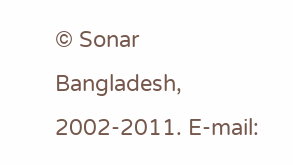© Sonar Bangladesh, 2002-2011. E-mail: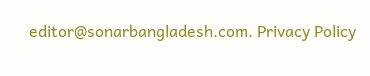editor@sonarbangladesh.com. Privacy Policy